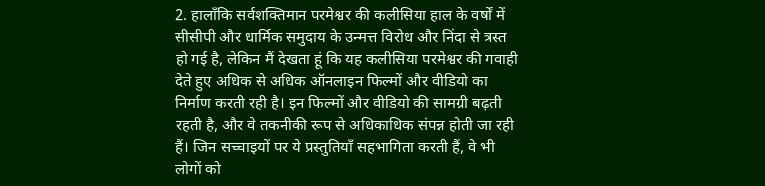2. हालाँकि सर्वशक्तिमान परमेश्वर की कलीसिया हाल के वर्षों में सीसीपी और धार्मिक समुदाय के उन्मत्त विरोध और निंदा से त्रस्त हो गई है, लेकिन मैं देखता हूं कि यह कलीसिया परमेश्वर की गवाही देते हुए अधिक से अधिक ऑनलाइन फिल्मों और वीडियो का निर्माण करती रही है। इन फिल्मों और वीडियो की सामग्री बढ़ती रहती है, और वे तकनीकी रूप से अधिकाधिक संपन्न होती जा रही हैं। जिन सच्चाइयों पर ये प्रस्तुतियाँ सहभागिता करती हैं, वे भी लोगों को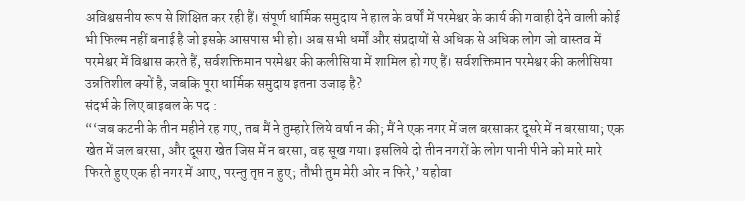अविश्वसनीय रूप से शिक्षित कर रही हैं। संपूर्ण धार्मिक समुदाय ने हाल के वर्षों में परमेश्वर के कार्य की गवाही देने वाली कोई भी फिल्म नहीं बनाई है जो इसके आसपास भी हो। अब सभी धर्मों और संप्रदायों से अधिक से अधिक लोग जो वास्तव में परमेश्वर में विश्वास करते हैं, सर्वशक्तिमान परमेश्वर की कलीसिया में शामिल हो गए हैं। सर्वशक्तिमान परमेश्वर की कलीसिया उन्नतिशील क्यों है, जबकि पूरा धार्मिक समुदाय इतना उजाड़ है?
संदर्भ के लिए बाइबल के पद :
“‘जब कटनी के तीन महीने रह गए, तब मैं ने तुम्हारे लिये वर्षा न की; मैं ने एक नगर में जल बरसाकर दूसरे में न बरसाया; एक खेत में जल बरसा, और दूसरा खेत जिस में न बरसा, वह सूख गया। इसलिये दो तीन नगरों के लोग पानी पीने को मारे मारे फिरते हुए एक ही नगर में आए, परन्तु तृप्त न हुए; तौभी तुम मेरी ओर न फिरे,’ यहोवा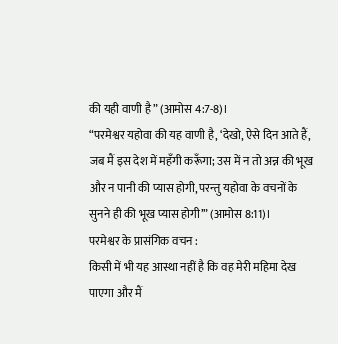की यही वाणी है” (आमोस 4:7-8)।
“परमेश्वर यहोवा की यह वाणी है, ‘देखो, ऐसे दिन आते हैं, जब मैं इस देश में महँगी करूँगा; उस में न तो अन्न की भूख और न पानी की प्यास होगी, परन्तु यहोवा के वचनों के सुनने ही की भूख प्यास होगी’” (आमोस 8:11)।
परमेश्वर के प्रासंगिक वचन :
किसी में भी यह आस्था नहीं है कि वह मेरी महिमा देख पाएगा और मैं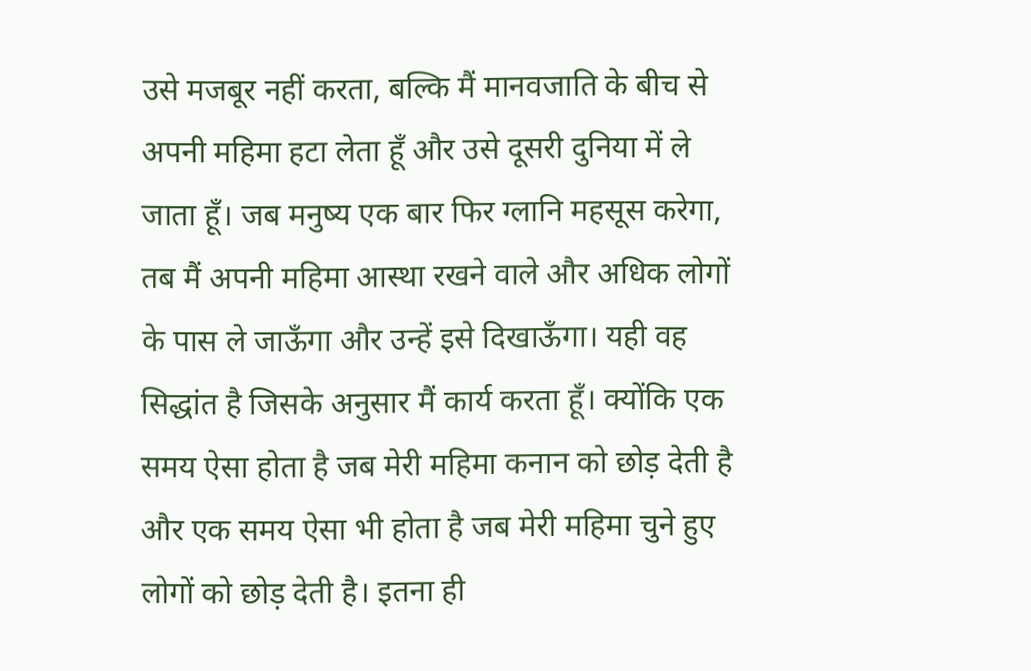उसे मजबूर नहीं करता, बल्कि मैं मानवजाति के बीच से अपनी महिमा हटा लेता हूँ और उसे दूसरी दुनिया में ले जाता हूँ। जब मनुष्य एक बार फिर ग्लानि महसूस करेगा, तब मैं अपनी महिमा आस्था रखने वाले और अधिक लोगों के पास ले जाऊँगा और उन्हें इसे दिखाऊँगा। यही वह सिद्धांत है जिसके अनुसार मैं कार्य करता हूँ। क्योंकि एक समय ऐसा होता है जब मेरी महिमा कनान को छोड़ देती है और एक समय ऐसा भी होता है जब मेरी महिमा चुने हुए लोगों को छोड़ देती है। इतना ही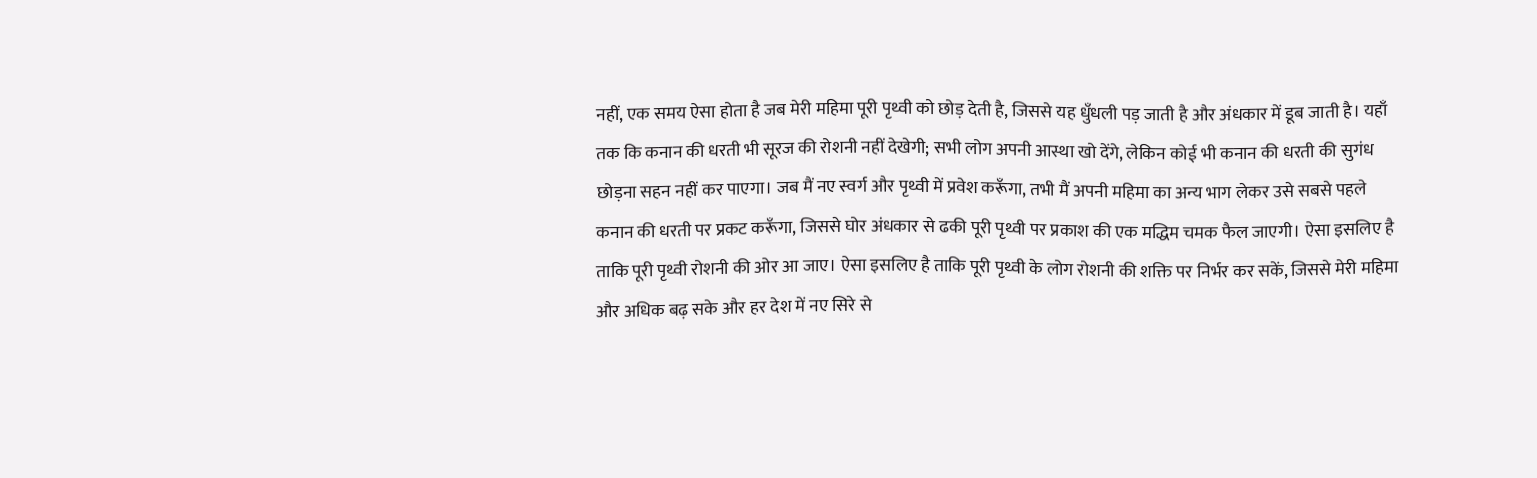नहीं, एक समय ऐसा होता है जब मेरी महिमा पूरी पृथ्वी को छोड़ देती है, जिससे यह धुँधली पड़ जाती है और अंधकार में डूब जाती है। यहाँ तक कि कनान की धरती भी सूरज की रोशनी नहीं देखेगी; सभी लोग अपनी आस्था खो देंगे, लेकिन कोई भी कनान की धरती की सुगंध छोड़ना सहन नहीं कर पाएगा। जब मैं नए स्वर्ग और पृथ्वी में प्रवेश करूँगा, तभी मैं अपनी महिमा का अन्य भाग लेकर उसे सबसे पहले कनान की धरती पर प्रकट करूँगा, जिससे घोर अंधकार से ढकी पूरी पृथ्वी पर प्रकाश की एक मद्धिम चमक फैल जाएगी। ऐसा इसलिए है ताकि पूरी पृथ्वी रोशनी की ओर आ जाए। ऐसा इसलिए है ताकि पूरी पृथ्वी के लोग रोशनी की शक्ति पर निर्भर कर सकें, जिससे मेरी महिमा और अधिक बढ़ सके और हर देश में नए सिरे से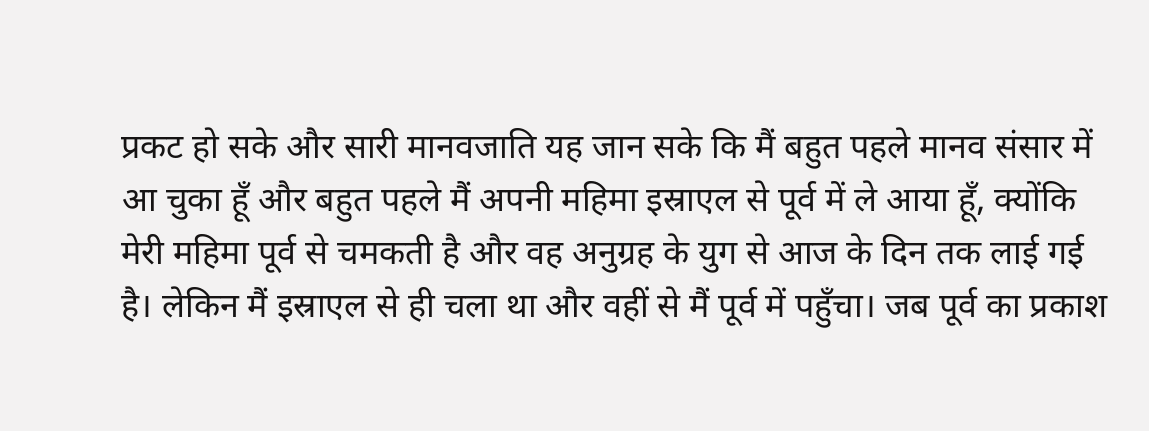प्रकट हो सके और सारी मानवजाति यह जान सके कि मैं बहुत पहले मानव संसार में आ चुका हूँ और बहुत पहले मैं अपनी महिमा इस्राएल से पूर्व में ले आया हूँ, क्योंकि मेरी महिमा पूर्व से चमकती है और वह अनुग्रह के युग से आज के दिन तक लाई गई है। लेकिन मैं इस्राएल से ही चला था और वहीं से मैं पूर्व में पहुँचा। जब पूर्व का प्रकाश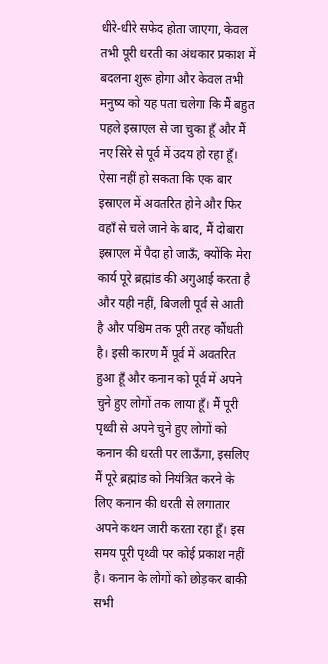धीरे-धीरे सफेद होता जाएगा, केवल तभी पूरी धरती का अंधकार प्रकाश में बदलना शुरू होगा और केवल तभी मनुष्य को यह पता चलेगा कि मैं बहुत पहले इस्राएल से जा चुका हूँ और मैं नए सिरे से पूर्व में उदय हो रहा हूँ। ऐसा नहीं हो सकता कि एक बार इस्राएल में अवतरित होने और फिर वहाँ से चले जाने के बाद, मैं दोबारा इस्राएल में पैदा हो जाऊँ, क्योंकि मेरा कार्य पूरे ब्रह्मांड की अगुआई करता है और यही नहीं, बिजली पूर्व से आती है और पश्चिम तक पूरी तरह कौंधती है। इसी कारण मैं पूर्व में अवतरित हुआ हूँ और कनान को पूर्व में अपने चुने हुए लोगों तक लाया हूँ। मैं पूरी पृथ्वी से अपने चुने हुए लोगों को कनान की धरती पर लाऊँगा, इसलिए मैं पूरे ब्रह्मांड को नियंत्रित करने के लिए कनान की धरती से लगातार अपने कथन जारी करता रहा हूँ। इस समय पूरी पृथ्वी पर कोई प्रकाश नहीं है। कनान के लोगों को छोड़कर बाकी सभी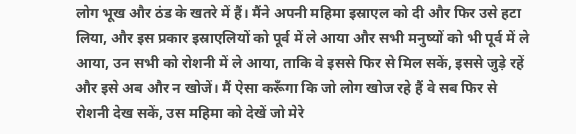लोग भूख और ठंड के खतरे में हैं। मैंने अपनी महिमा इस्राएल को दी और फिर उसे हटा लिया, और इस प्रकार इस्राएलियों को पूर्व में ले आया और सभी मनुष्यों को भी पूर्व में ले आया, उन सभी को रोशनी में ले आया, ताकि वे इससे फिर से मिल सकें, इससे जुड़े रहें और इसे अब और न खोजें। मैं ऐसा करूँगा कि जो लोग खोज रहे हैं वे सब फिर से रोशनी देख सकें, उस महिमा को देखें जो मेरे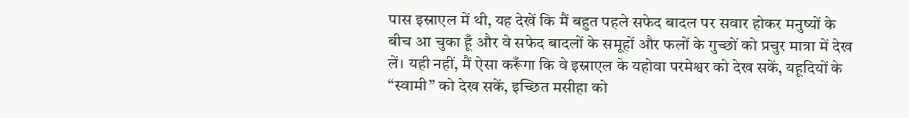पास इस्राएल में थी, यह देखें कि मैं बहुत पहले सफेद बादल पर सवार होकर मनुष्यों के बीच आ चुका हूँ और वे सफेद बादलों के समूहों और फलों के गुच्छों को प्रचुर मात्रा में देख लें। यही नहीं, मैं ऐसा करूँगा कि वे इस्राएल के यहोवा परमेश्वर को देख सकें, यहूदियों के “स्वामी” को देख सकें, इच्छित मसीहा को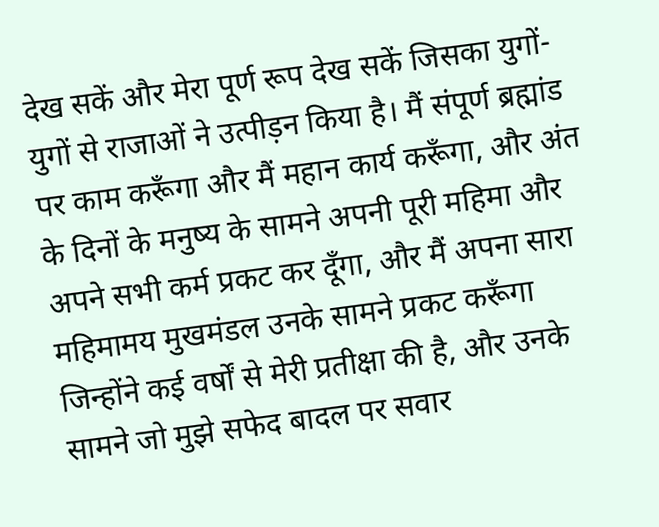देख सकें और मेरा पूर्ण रूप देख सकें जिसका युगों-युगों से राजाओं ने उत्पीड़न किया है। मैं संपूर्ण ब्रह्मांड पर काम करूँगा और मैं महान कार्य करूँगा, और अंत के दिनों के मनुष्य के सामने अपनी पूरी महिमा और अपने सभी कर्म प्रकट कर दूँगा, और मैं अपना सारा महिमामय मुखमंडल उनके सामने प्रकट करूँगा जिन्होंने कई वर्षों से मेरी प्रतीक्षा की है, और उनके सामने जो मुझे सफेद बादल पर सवार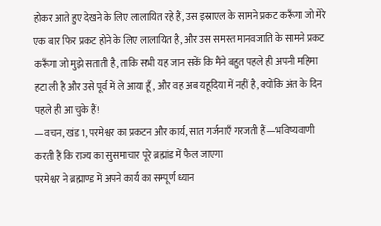होकर आते हुए देखने के लिए लालायित रहे हैं, उस इस्राएल के सामने प्रकट करूँगा जो मेरे एक बार फिर प्रकट होने के लिए लालायित है, और उस समस्त मानवजाति के सामने प्रकट करूँगा जो मुझे सताती है, ताकि सभी यह जान सकें कि मैंने बहुत पहले ही अपनी महिमा हटा ली है और उसे पूर्व में ले आया हूँ, और वह अब यहूदिया में नहीं है, क्योंकि अंत के दिन पहले ही आ चुके हैं!
—वचन, खंड 1, परमेश्वर का प्रकटन और कार्य, सात गर्जनाएँ गरजती हैं—भविष्यवाणी करती हैं कि राज्य का सुसमाचार पूरे ब्रह्मांड में फैल जाएगा
परमेश्वर ने ब्रह्माण्ड में अपने कार्य का सम्पूर्ण ध्यान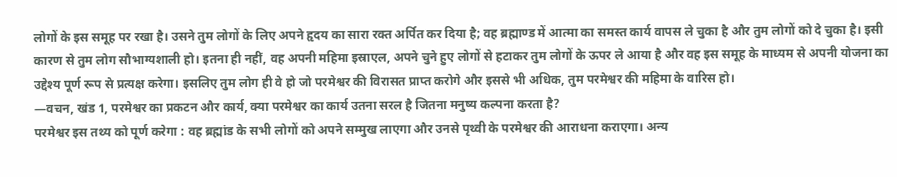लोगों के इस समूह पर रखा है। उसने तुम लोगों के लिए अपने हृदय का सारा रक्त अर्पित कर दिया है; वह ब्रह्माण्ड में आत्मा का समस्त कार्य वापस ले चुका है और तुम लोगों को दे चुका है। इसी कारण से तुम लोग सौभाग्यशाली हो। इतना ही नहीं, वह अपनी महिमा इस्राएल, अपने चुने हुए लोगों से हटाकर तुम लोगों के ऊपर ले आया है और वह इस समूह के माध्यम से अपनी योजना का उद्देश्य पूर्ण रूप से प्रत्यक्ष करेगा। इसलिए तुम लोग ही वे हो जो परमेश्वर की विरासत प्राप्त करोगे और इससे भी अधिक, तुम परमेश्वर की महिमा के वारिस हो।
—वचन, खंड 1, परमेश्वर का प्रकटन और कार्य, क्या परमेश्वर का कार्य उतना सरल है जितना मनुष्य कल्पना करता है?
परमेश्वर इस तथ्य को पूर्ण करेगा : वह ब्रह्मांड के सभी लोगों को अपने सम्मुख लाएगा और उनसे पृथ्वी के परमेश्वर की आराधना कराएगा। अन्य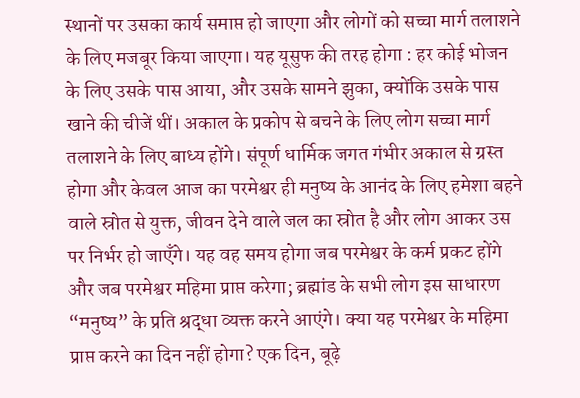स्थानों पर उसका कार्य समाप्त हो जाएगा और लोगों को सच्चा मार्ग तलाशने के लिए मजबूर किया जाएगा। यह यूसुफ की तरह होगा : हर कोई भोजन के लिए उसके पास आया, और उसके सामने झुका, क्योंकि उसके पास खाने की चीजें थीं। अकाल के प्रकोप से बचने के लिए लोग सच्चा मार्ग तलाशने के लिए बाध्य होंगे। संपूर्ण धार्मिक जगत गंभीर अकाल से ग्रस्त होगा और केवल आज का परमेश्वर ही मनुष्य के आनंद के लिए हमेशा बहने वाले स्रोत से युक्त, जीवन देने वाले जल का स्रोत है और लोग आकर उस पर निर्भर हो जाएँगे। यह वह समय होगा जब परमेश्वर के कर्म प्रकट होंगे और जब परमेश्वर महिमा प्राप्त करेगा; ब्रह्मांड के सभी लोग इस साधारण “मनुष्य” के प्रति श्रद्धा व्यक्त करने आएंगे। क्या यह परमेश्वर के महिमा प्राप्त करने का दिन नहीं होगा? एक दिन, बूढ़े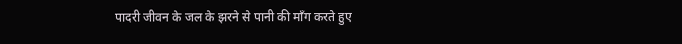पादरी जीवन के जल के झरने से पानी की माँग करते हुए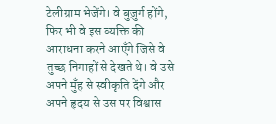टेलीग्राम भेजेंगे। वे बुज़ुर्ग होंगे, फिर भी वे इस व्यक्ति की आराधना करने आएँगे जिसे वे तुच्छ निगाहों से देखते थे। वे उसे अपने मुँह से स्वीकृति देंगे और अपने हृदय से उस पर विश्वास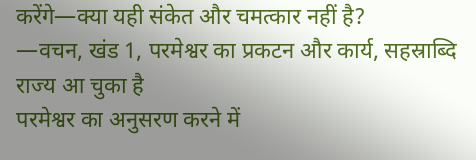करेंगे—क्या यही संकेत और चमत्कार नहीं है?
—वचन, खंड 1, परमेश्वर का प्रकटन और कार्य, सहस्राब्दि राज्य आ चुका है
परमेश्वर का अनुसरण करने में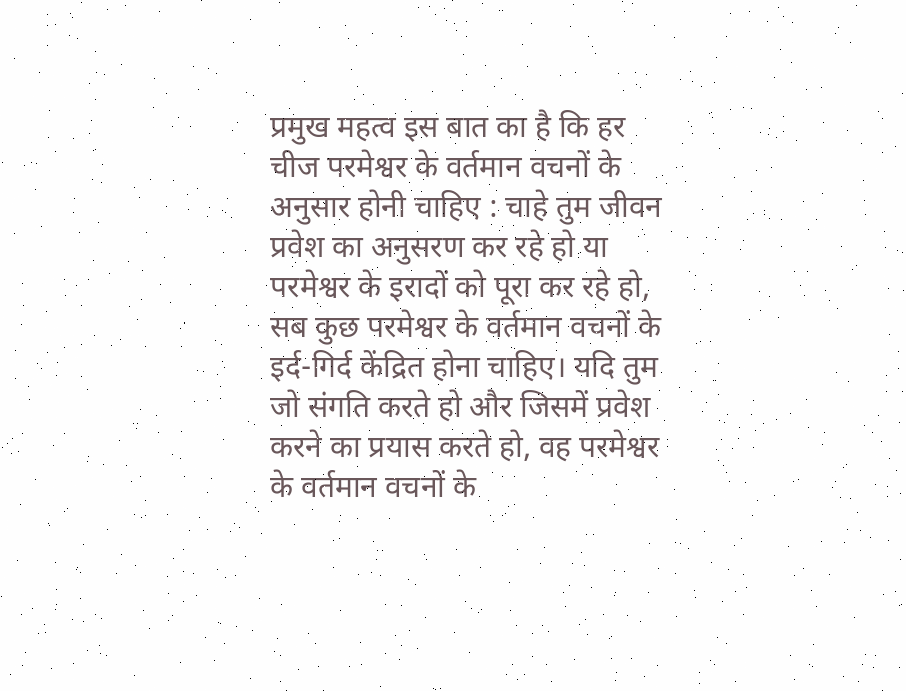प्रमुख महत्व इस बात का है कि हर चीज परमेश्वर के वर्तमान वचनों के अनुसार होनी चाहिए : चाहे तुम जीवन प्रवेश का अनुसरण कर रहे हो या परमेश्वर के इरादों को पूरा कर रहे हो, सब कुछ परमेश्वर के वर्तमान वचनों के इर्द-गिर्द केंद्रित होना चाहिए। यदि तुम जो संगति करते हो और जिसमें प्रवेश करने का प्रयास करते हो, वह परमेश्वर के वर्तमान वचनों के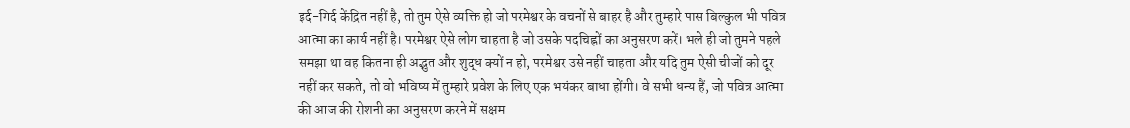इर्द-गिर्द केंद्रित नहीं है, तो तुम ऐसे व्यक्ति हो जो परमेश्वर के वचनों से बाहर है और तुम्हारे पास बिल्कुल भी पवित्र आत्मा का कार्य नहीं है। परमेश्वर ऐसे लोग चाहता है जो उसके पदचिह्नों का अनुसरण करें। भले ही जो तुमने पहले समझा था वह कितना ही अद्भुत और शुद्ध क्यों न हो, परमेश्वर उसे नहीं चाहता और यदि तुम ऐसी चीजों को दूर नहीं कर सकते, तो वो भविष्य में तुम्हारे प्रवेश के लिए एक भयंकर बाधा होंगी। वे सभी धन्य हैं, जो पवित्र आत्मा की आज की रोशनी का अनुसरण करने में सक्षम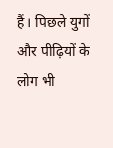हैं। पिछले युगों और पीढ़ियों के लोग भी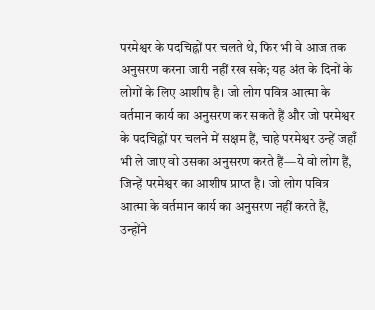परमेश्वर के पदचिह्नों पर चलते थे, फिर भी वे आज तक अनुसरण करना जारी नहीं रख सके; यह अंत के दिनों के लोगों के लिए आशीष है। जो लोग पवित्र आत्मा के वर्तमान कार्य का अनुसरण कर सकते हैं और जो परमेश्वर के पदचिह्नों पर चलने में सक्षम हैं, चाहे परमेश्वर उन्हें जहाँ भी ले जाए वो उसका अनुसरण करते हैं—ये वो लोग हैं, जिन्हें परमेश्वर का आशीष प्राप्त है। जो लोग पवित्र आत्मा के वर्तमान कार्य का अनुसरण नहीं करते हैं, उन्होंने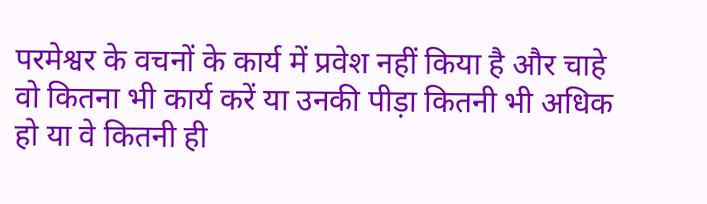परमेश्वर के वचनों के कार्य में प्रवेश नहीं किया है और चाहे वो कितना भी कार्य करें या उनकी पीड़ा कितनी भी अधिक हो या वे कितनी ही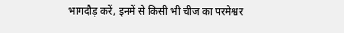भागदौड़ करें, इनमें से किसी भी चीज का परमेश्वर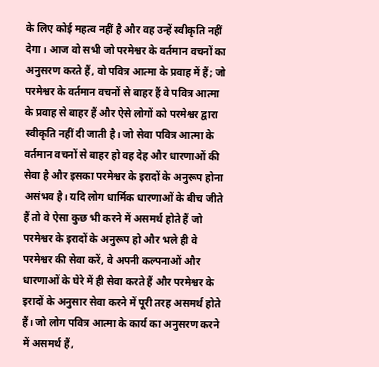के लिए कोई महत्व नहीं है और वह उन्हें स्वीकृति नहीं देगा। आज वो सभी जो परमेश्वर के वर्तमान वचनों का अनुसरण करते हैं, वो पवित्र आत्मा के प्रवाह में हैं; जो परमेश्वर के वर्तमान वचनों से बाहर हैं वे पवित्र आत्मा के प्रवाह से बाहर हैं और ऐसे लोगों को परमेश्वर द्वारा स्वीकृति नहीं दी जाती है। जो सेवा पवित्र आत्मा के वर्तमान वचनों से बाहर हो वह देह और धारणाओं की सेवा है और इसका परमेश्वर के इरादों के अनुरूप होना असंभव है। यदि लोग धार्मिक धारणाओं के बीच जीते हैं तो वे ऐसा कुछ भी करने में असमर्थ होते हैं जो परमेश्वर के इरादों के अनुरूप हो और भले ही वे परमेश्वर की सेवा करें, वे अपनी कल्पनाओं और धारणाओं के घेरे में ही सेवा करते हैं और परमेश्वर के इरादों के अनुसार सेवा करने में पूरी तरह असमर्थ होते हैं। जो लोग पवित्र आत्मा के कार्य का अनुसरण करने में असमर्थ हैं,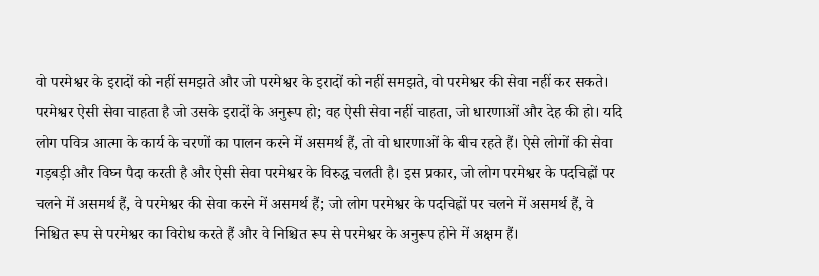वो परमेश्वर के इरादों को नहीं समझते और जो परमेश्वर के इरादों को नहीं समझते, वो परमेश्वर की सेवा नहीं कर सकते। परमेश्वर ऐसी सेवा चाहता है जो उसके इरादों के अनुरूप हो; वह ऐसी सेवा नहीं चाहता, जो धारणाओं और देह की हो। यदि लोग पवित्र आत्मा के कार्य के चरणों का पालन करने में असमर्थ हैं, तो वो धारणाओं के बीच रहते हैं। ऐसे लोगों की सेवा गड़बड़ी और विघ्न पैदा करती है और ऐसी सेवा परमेश्वर के विरुद्ध चलती है। इस प्रकार, जो लोग परमेश्वर के पदचिह्नों पर चलने में असमर्थ हैं, वे परमेश्वर की सेवा करने में असमर्थ हैं; जो लोग परमेश्वर के पदचिह्नों पर चलने में असमर्थ हैं, वे निश्चित रूप से परमेश्वर का विरोध करते हैं और वे निश्चित रूप से परमेश्वर के अनुरूप होने में अक्षम हैं।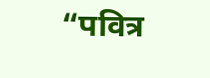“पवित्र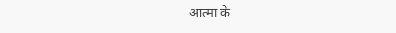आत्मा के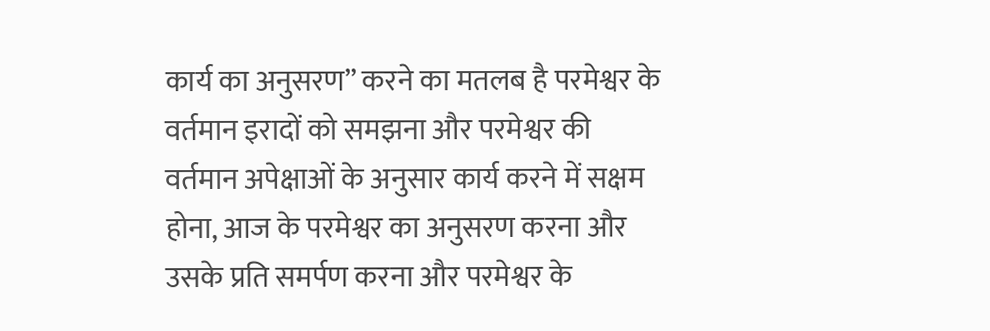कार्य का अनुसरण” करने का मतलब है परमेश्वर के वर्तमान इरादों को समझना और परमेश्वर की वर्तमान अपेक्षाओं के अनुसार कार्य करने में सक्षम होना, आज के परमेश्वर का अनुसरण करना और उसके प्रति समर्पण करना और परमेश्वर के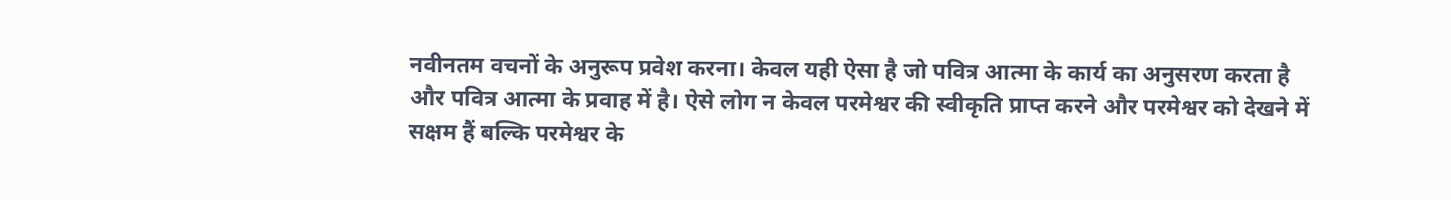नवीनतम वचनों के अनुरूप प्रवेश करना। केवल यही ऐसा है जो पवित्र आत्मा के कार्य का अनुसरण करता है और पवित्र आत्मा के प्रवाह में है। ऐसे लोग न केवल परमेश्वर की स्वीकृति प्राप्त करने और परमेश्वर को देखने में सक्षम हैं बल्कि परमेश्वर के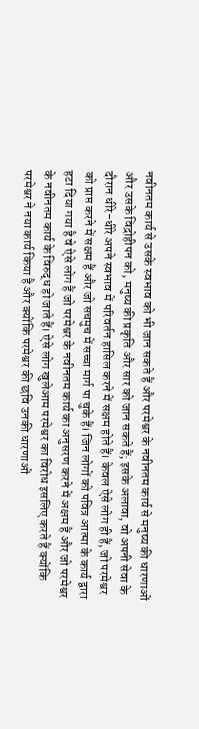नवीनतम कार्य से उसके स्वभाव को भी जान सकते हैं और परमेश्वर के नवीनतम कार्य से मनुष्य की धारणाओं और उसके विद्रोहीपन को, मनुष्य की प्रकृति और सार को जान सकते हैं; इसके अलावा, वो अपनी सेवा के दौरान धीरे-धीरे अपने स्वभाव में परिवर्तन हासिल करने में सक्षम होते हैं। केवल ऐसे लोग ही हैं, जो परमेश्वर को प्राप्त करने में सक्षम हैं और जो सचमुच में सच्चा मार्ग पा चुके हैं। जिन लोगों को पवित्र आत्मा के कार्य द्वारा हटा दिया गया है वे ऐसे लोग हैं जो परमेश्वर के नवीनतम कार्य का अनुसरण करने में अक्षम हैं और जो परमेश्वर के नवीनतम कार्य के विरुद्ध हो जाते हैं। ऐसे लोग खुलेआम परमेश्वर का विरोध इसलिए करते हैं क्योंकि परमेश्वर ने नया कार्य किया है और क्योंकि परमेश्वर की छवि उनकी धारणाओं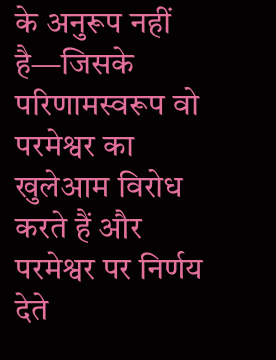के अनुरूप नहीं है—जिसके परिणामस्वरूप वो परमेश्वर का खुलेआम विरोध करते हैं और परमेश्वर पर निर्णय देते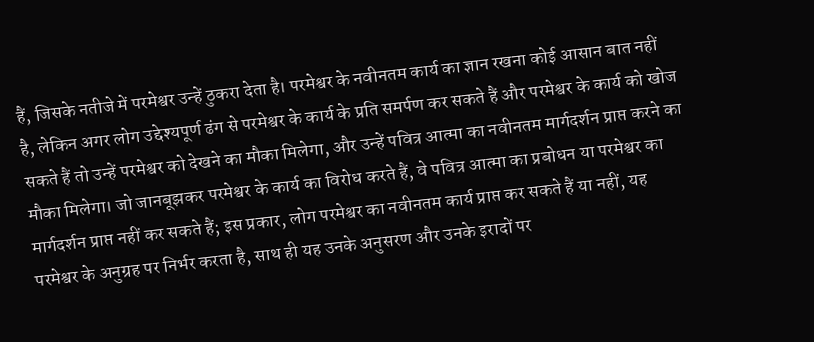हैं, जिसके नतीजे में परमेश्वर उन्हें ठुकरा देता है। परमेश्वर के नवीनतम कार्य का ज्ञान रखना कोई आसान बात नहीं है, लेकिन अगर लोग उद्देश्यपूर्ण ढंग से परमेश्वर के कार्य के प्रति समर्पण कर सकते हैं और परमेश्वर के कार्य को खोज सकते हैं तो उन्हें परमेश्वर को देखने का मौका मिलेगा, और उन्हें पवित्र आत्मा का नवीनतम मार्गदर्शन प्राप्त करने का मौका मिलेगा। जो जानबूझकर परमेश्वर के कार्य का विरोध करते हैं, वे पवित्र आत्मा का प्रबोधन या परमेश्वर का मार्गदर्शन प्राप्त नहीं कर सकते हैं; इस प्रकार, लोग परमेश्वर का नवीनतम कार्य प्राप्त कर सकते हैं या नहीं, यह परमेश्वर के अनुग्रह पर निर्भर करता है, साथ ही यह उनके अनुसरण और उनके इरादों पर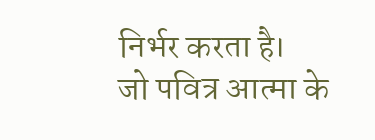निर्भर करता है।
जो पवित्र आत्मा के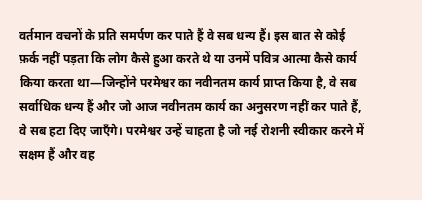वर्तमान वचनों के प्रति समर्पण कर पाते हैं वे सब धन्य हैं। इस बात से कोई फ़र्क नहीं पड़ता कि लोग कैसे हुआ करते थे या उनमें पवित्र आत्मा कैसे कार्य किया करता था—जिन्होंने परमेश्वर का नवीनतम कार्य प्राप्त किया है, वे सब सर्वाधिक धन्य हैं और जो आज नवीनतम कार्य का अनुसरण नहीं कर पाते हैं, वे सब हटा दिए जाएँगे। परमेश्वर उन्हें चाहता है जो नई रोशनी स्वीकार करने में सक्षम हैं और वह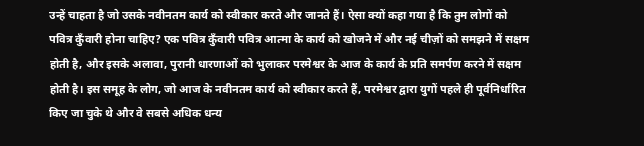उन्हें चाहता है जो उसके नवीनतम कार्य को स्वीकार करते और जानते हैं। ऐसा क्यों कहा गया है कि तुम लोगों को पवित्र कुँवारी होना चाहिए? एक पवित्र कुँवारी पवित्र आत्मा के कार्य को खोजने में और नई चीज़ों को समझने में सक्षम होती है, और इसके अलावा, पुरानी धारणाओं को भुलाकर परमेश्वर के आज के कार्य के प्रति समर्पण करने में सक्षम होती है। इस समूह के लोग, जो आज के नवीनतम कार्य को स्वीकार करते हैं, परमेश्वर द्वारा युगों पहले ही पूर्वनिर्धारित किए जा चुके थे और वे सबसे अधिक धन्य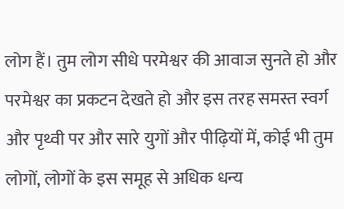लोग हैं। तुम लोग सीधे परमेश्वर की आवाज सुनते हो और परमेश्वर का प्रकटन देखते हो और इस तरह समस्त स्वर्ग और पृथ्वी पर और सारे युगों और पीढ़ियों में, कोई भी तुम लोगों, लोगों के इस समूह से अधिक धन्य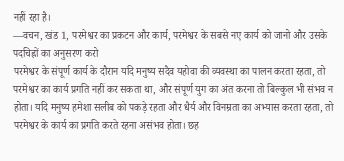नहीं रहा है।
—वचन, खंड 1, परमेश्वर का प्रकटन और कार्य, परमेश्वर के सबसे नए कार्य को जानो और उसके पदचिह्नों का अनुसरण करो
परमेश्वर के संपूर्ण कार्य के दौरान यदि मनुष्य सदैव यहोवा की व्यवस्था का पालन करता रहता, तो परमेश्वर का कार्य प्रगति नहीं कर सकता था, और संपूर्ण युग का अंत करना तो बिल्कुल भी संभव न होता। यदि मनुष्य हमेशा सलीब को पकड़े रहता और धैर्य और विनम्रता का अभ्यास करता रहता, तो परमेश्वर के कार्य का प्रगति करते रहना असंभव होता। छह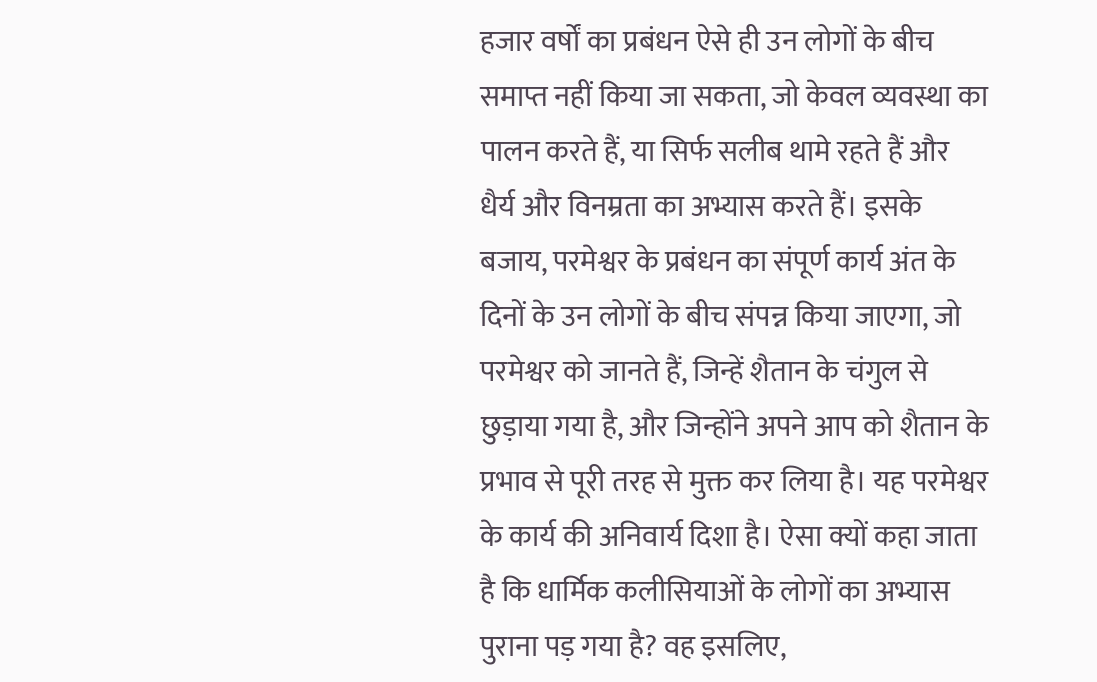हजार वर्षों का प्रबंधन ऐसे ही उन लोगों के बीच समाप्त नहीं किया जा सकता, जो केवल व्यवस्था का पालन करते हैं, या सिर्फ सलीब थामे रहते हैं और धैर्य और विनम्रता का अभ्यास करते हैं। इसके बजाय, परमेश्वर के प्रबंधन का संपूर्ण कार्य अंत के दिनों के उन लोगों के बीच संपन्न किया जाएगा, जो परमेश्वर को जानते हैं, जिन्हें शैतान के चंगुल से छुड़ाया गया है, और जिन्होंने अपने आप को शैतान के प्रभाव से पूरी तरह से मुक्त कर लिया है। यह परमेश्वर के कार्य की अनिवार्य दिशा है। ऐसा क्यों कहा जाता है कि धार्मिक कलीसियाओं के लोगों का अभ्यास पुराना पड़ गया है? वह इसलिए,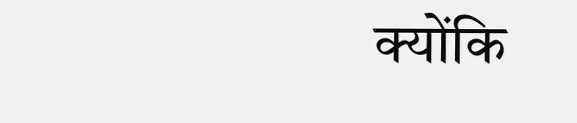क्योंकि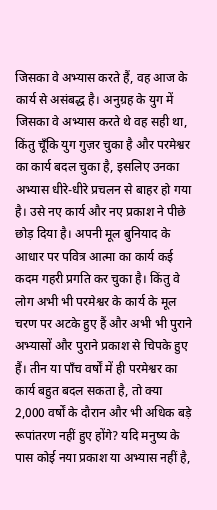जिसका वे अभ्यास करते हैं, वह आज के कार्य से असंबद्ध है। अनुग्रह के युग में जिसका वे अभ्यास करते थे वह सही था, किंतु चूँकि युग गुज़र चुका है और परमेश्वर का कार्य बदल चुका है, इसलिए उनका अभ्यास धीरे-धीरे प्रचलन से बाहर हो गया है। उसे नए कार्य और नए प्रकाश ने पीछे छोड़ दिया है। अपनी मूल बुनियाद के आधार पर पवित्र आत्मा का कार्य कई कदम गहरी प्रगति कर चुका है। किंतु वे लोग अभी भी परमेश्वर के कार्य के मूल चरण पर अटके हुए हैं और अभी भी पुराने अभ्यासों और पुराने प्रकाश से चिपके हुए हैं। तीन या पाँच वर्षों में ही परमेश्वर का कार्य बहुत बदल सकता है, तो क्या 2,000 वर्षों के दौरान और भी अधिक बड़े रूपांतरण नहीं हुए होंगे? यदि मनुष्य के पास कोई नया प्रकाश या अभ्यास नहीं है,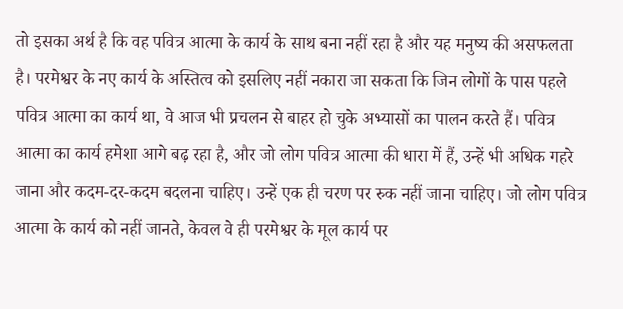तो इसका अर्थ है कि वह पवित्र आत्मा के कार्य के साथ बना नहीं रहा है और यह मनुष्य की असफलता है। परमेश्वर के नए कार्य के अस्तित्व को इसलिए नहीं नकारा जा सकता कि जिन लोगों के पास पहले पवित्र आत्मा का कार्य था, वे आज भी प्रचलन से बाहर हो चुके अभ्यासों का पालन करते हैं। पवित्र आत्मा का कार्य हमेशा आगे बढ़ रहा है, और जो लोग पवित्र आत्मा की धारा में हैं, उन्हें भी अधिक गहरे जाना और कदम-दर-कदम बदलना चाहिए। उन्हें एक ही चरण पर रुक नहीं जाना चाहिए। जो लोग पवित्र आत्मा के कार्य को नहीं जानते, केवल वे ही परमेश्वर के मूल कार्य पर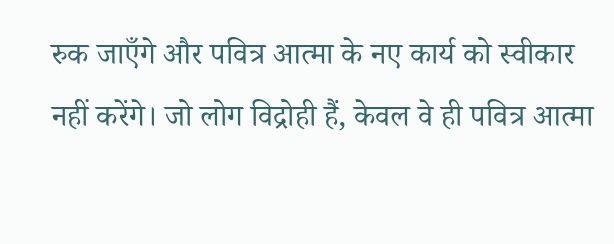रुक जाएँगे और पवित्र आत्मा के नए कार्य को स्वीकार नहीं करेंगे। जो लोग विद्रोही हैं, केवल वे ही पवित्र आत्मा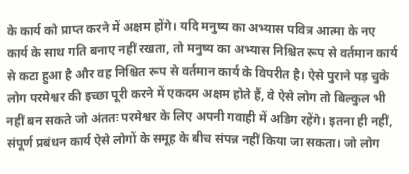के कार्य को प्राप्त करने में अक्षम होंगे। यदि मनुष्य का अभ्यास पवित्र आत्मा के नए कार्य के साथ गति बनाए नहीं रखता, तो मनुष्य का अभ्यास निश्चित रूप से वर्तमान कार्य से कटा हुआ है और वह निश्चित रूप से वर्तमान कार्य के विपरीत है। ऐसे पुराने पड़ चुके लोग परमेश्वर की इच्छा पूरी करने में एकदम अक्षम होते हैं, वे ऐसे लोग तो बिल्कुल भी नहीं बन सकते जो अंततः परमेश्वर के लिए अपनी गवाही में अडिग रहेंगे। इतना ही नहीं, संपूर्ण प्रबंधन कार्य ऐसे लोगों के समूह के बीच संपन्न नहीं किया जा सकता। जो लोग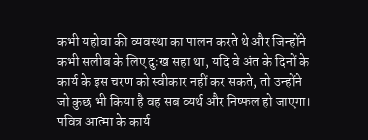कभी यहोवा की व्यवस्था का पालन करते थे और जिन्होंने कभी सलीब के लिए दुःख सहा था, यदि वे अंत के दिनों के कार्य के इस चरण को स्वीकार नहीं कर सकते, तो उन्होंने जो कुछ भी किया है वह सब व्यर्थ और निष्फल हो जाएगा। पवित्र आत्मा के कार्य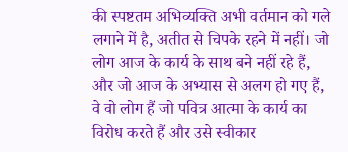की स्पष्टतम अभिव्यक्ति अभी वर्तमान को गले लगाने में है, अतीत से चिपके रहने में नहीं। जो लोग आज के कार्य के साथ बने नहीं रहे हैं, और जो आज के अभ्यास से अलग हो गए हैं, वे वो लोग हैं जो पवित्र आत्मा के कार्य का विरोध करते हैं और उसे स्वीकार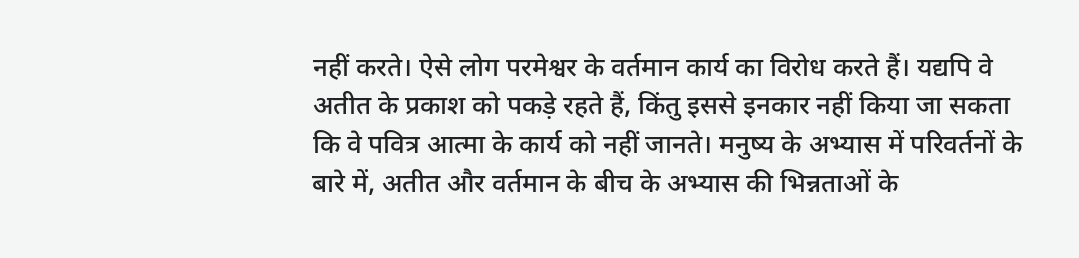नहीं करते। ऐसे लोग परमेश्वर के वर्तमान कार्य का विरोध करते हैं। यद्यपि वे अतीत के प्रकाश को पकड़े रहते हैं, किंतु इससे इनकार नहीं किया जा सकता कि वे पवित्र आत्मा के कार्य को नहीं जानते। मनुष्य के अभ्यास में परिवर्तनों के बारे में, अतीत और वर्तमान के बीच के अभ्यास की भिन्नताओं के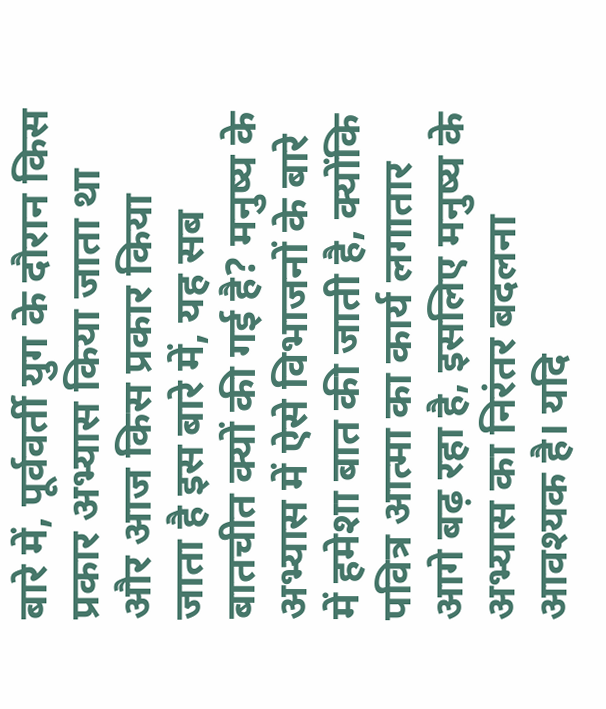बारे में, पूर्ववर्ती युग के दौरान किस प्रकार अभ्यास किया जाता था और आज किस प्रकार किया जाता है इस बारे में, यह सब बातचीत क्यों की गई है? मनुष्य के अभ्यास में ऐसे विभाजनों के बारे में हमेशा बात की जाती है, क्योंकि पवित्र आत्मा का कार्य लगातार आगे बढ़ रहा है, इसलिए मनुष्य के अभ्यास का निरंतर बदलना आवश्यक है। यदि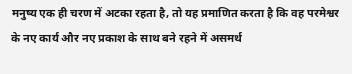मनुष्य एक ही चरण में अटका रहता है, तो यह प्रमाणित करता है कि वह परमेश्वर के नए कार्य और नए प्रकाश के साथ बने रहने में असमर्थ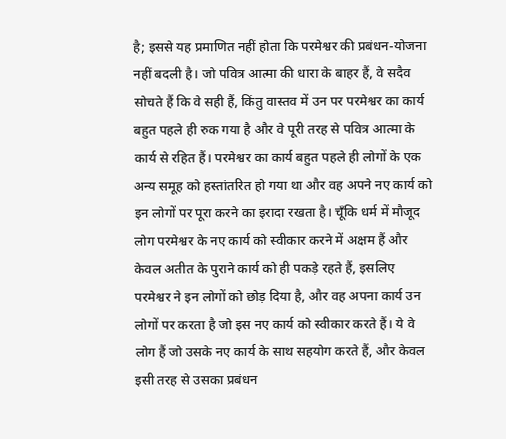है; इससे यह प्रमाणित नहीं होता कि परमेश्वर की प्रबंधन-योजना नहीं बदली है। जो पवित्र आत्मा की धारा के बाहर हैं, वे सदैव सोचते हैं कि वे सही हैं, किंतु वास्तव में उन पर परमेश्वर का कार्य बहुत पहले ही रुक गया है और वे पूरी तरह से पवित्र आत्मा के कार्य से रहित हैं। परमेश्वर का कार्य बहुत पहले ही लोगों के एक अन्य समूह को हस्तांतरित हो गया था और वह अपने नए कार्य को इन लोगों पर पूरा करने का इरादा रखता है। चूँकि धर्म में मौजूद लोग परमेश्वर के नए कार्य को स्वीकार करने में अक्षम हैं और केवल अतीत के पुराने कार्य को ही पकड़े रहते हैं, इसलिए परमेश्वर ने इन लोगों को छोड़ दिया है, और वह अपना कार्य उन लोगों पर करता है जो इस नए कार्य को स्वीकार करते हैं। ये वे लोग हैं जो उसके नए कार्य के साथ सहयोग करते हैं, और केवल इसी तरह से उसका प्रबंधन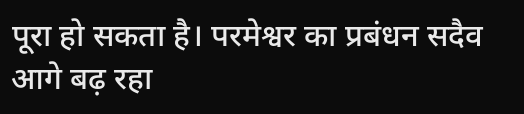पूरा हो सकता है। परमेश्वर का प्रबंधन सदैव आगे बढ़ रहा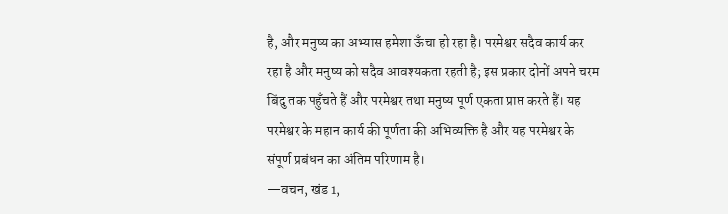है, और मनुष्य का अभ्यास हमेशा ऊँचा हो रहा है। परमेश्वर सदैव कार्य कर रहा है और मनुष्य को सदैव आवश्यकता रहती है; इस प्रकार दोनों अपने चरम बिंदु तक पहुँचते हैं और परमेश्वर तथा मनुष्य पूर्ण एकता प्राप्त करते हैं। यह परमेश्वर के महान कार्य की पूर्णता की अभिव्यक्ति है और यह परमेश्वर के संपूर्ण प्रबंधन का अंतिम परिणाम है।
—वचन, खंड 1,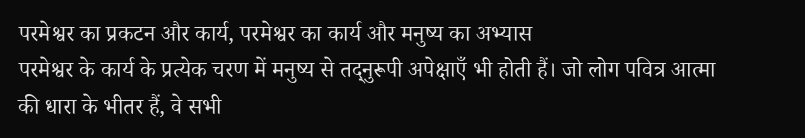परमेश्वर का प्रकटन और कार्य, परमेश्वर का कार्य और मनुष्य का अभ्यास
परमेश्वर के कार्य के प्रत्येक चरण में मनुष्य से तद्नुरूपी अपेक्षाएँ भी होती हैं। जो लोग पवित्र आत्मा की धारा के भीतर हैं, वे सभी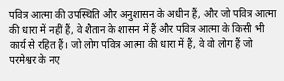पवित्र आत्मा की उपस्थिति और अनुशासन के अधीन हैं, और जो पवित्र आत्मा की धारा में नहीं हैं, वे शैतान के शासन में हैं और पवित्र आत्मा के किसी भी कार्य से रहित हैं। जो लोग पवित्र आत्मा की धारा में हैं, वे वो लोग हैं जो परमेश्वर के नए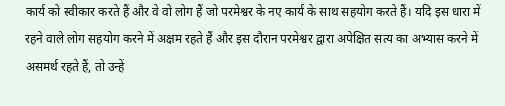कार्य को स्वीकार करते हैं और वे वो लोग हैं जो परमेश्वर के नए कार्य के साथ सहयोग करते हैं। यदि इस धारा में रहने वाले लोग सहयोग करने में अक्षम रहते हैं और इस दौरान परमेश्वर द्वारा अपेक्षित सत्य का अभ्यास करने में असमर्थ रहते हैं, तो उन्हें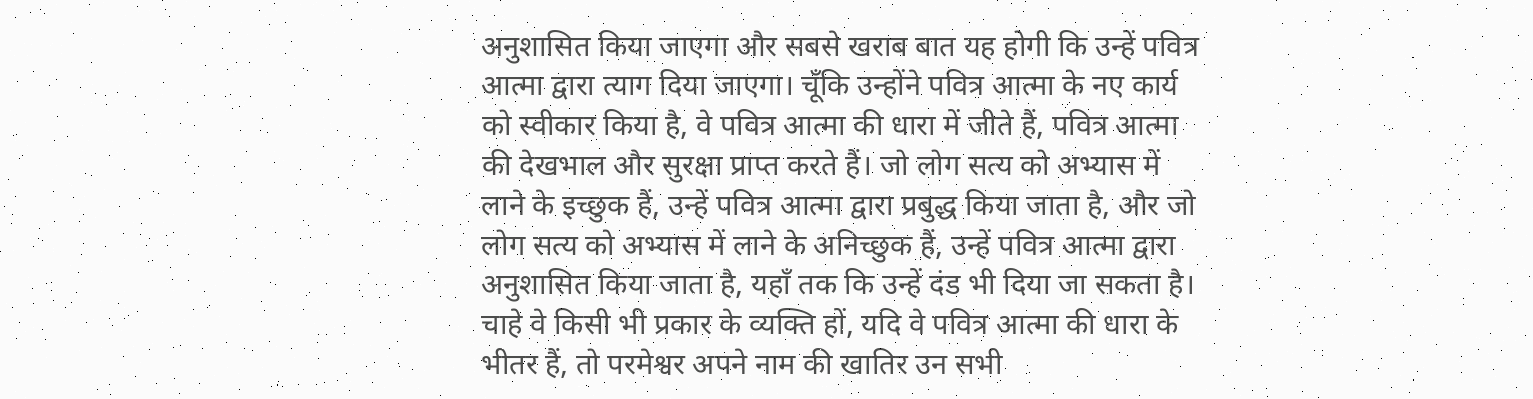अनुशासित किया जाएगा और सबसे खराब बात यह होगी कि उन्हें पवित्र आत्मा द्वारा त्याग दिया जाएगा। चूँकि उन्होंने पवित्र आत्मा के नए कार्य को स्वीकार किया है, वे पवित्र आत्मा की धारा में जीते हैं, पवित्र आत्मा की देखभाल और सुरक्षा प्राप्त करते हैं। जो लोग सत्य को अभ्यास में लाने के इच्छुक हैं, उन्हें पवित्र आत्मा द्वारा प्रबुद्ध किया जाता है, और जो लोग सत्य को अभ्यास में लाने के अनिच्छुक हैं, उन्हें पवित्र आत्मा द्वारा अनुशासित किया जाता है, यहाँ तक कि उन्हें दंड भी दिया जा सकता है। चाहे वे किसी भी प्रकार के व्यक्ति हों, यदि वे पवित्र आत्मा की धारा के भीतर हैं, तो परमेश्वर अपने नाम की खातिर उन सभी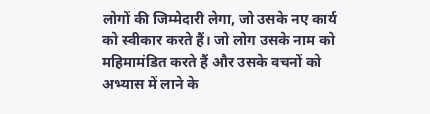लोगों की जिम्मेदारी लेगा, जो उसके नए कार्य को स्वीकार करते हैं। जो लोग उसके नाम को महिमामंडित करते हैं और उसके वचनों को अभ्यास में लाने के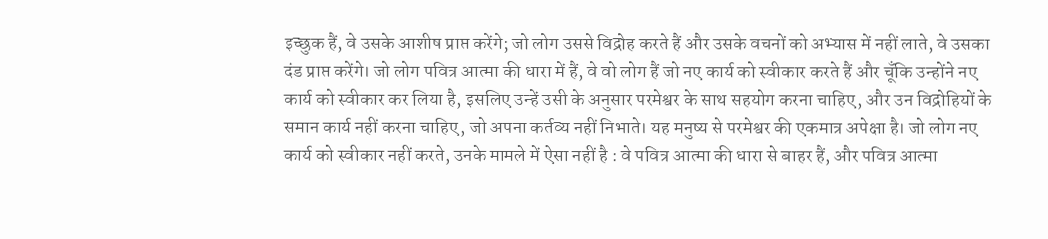इच्छुक हैं, वे उसके आशीष प्राप्त करेंगे; जो लोग उससे विद्रोह करते हैं और उसके वचनों को अभ्यास में नहीं लाते, वे उसका दंड प्राप्त करेंगे। जो लोग पवित्र आत्मा की धारा में हैं, वे वो लोग हैं जो नए कार्य को स्वीकार करते हैं और चूँकि उन्होंने नए कार्य को स्वीकार कर लिया है, इसलिए उन्हें उसी के अनुसार परमेश्वर के साथ सहयोग करना चाहिए, और उन विद्रोहियों के समान कार्य नहीं करना चाहिए, जो अपना कर्तव्य नहीं निभाते। यह मनुष्य से परमेश्वर की एकमात्र अपेक्षा है। जो लोग नए कार्य को स्वीकार नहीं करते, उनके मामले में ऐसा नहीं है : वे पवित्र आत्मा की धारा से बाहर हैं, और पवित्र आत्मा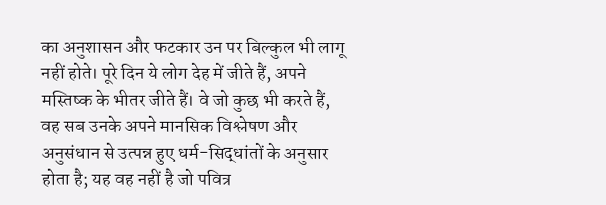का अनुशासन और फटकार उन पर बिल्कुल भी लागू नहीं होते। पूरे दिन ये लोग देह में जीते हैं, अपने मस्तिष्क के भीतर जीते हैं। वे जो कुछ भी करते हैं, वह सब उनके अपने मानसिक विश्लेषण और अनुसंधान से उत्पन्न हुए धर्म-सिद्धांतों के अनुसार होता है; यह वह नहीं है जो पवित्र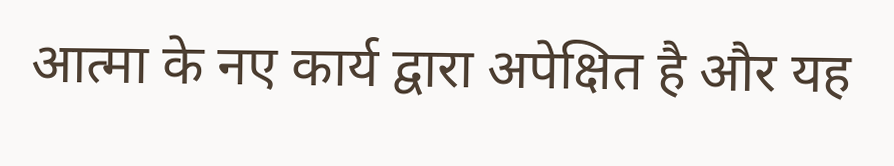आत्मा के नए कार्य द्वारा अपेक्षित है और यह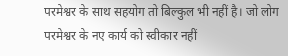परमेश्वर के साथ सहयोग तो बिल्कुल भी नहीं है। जो लोग परमेश्वर के नए कार्य को स्वीकार नहीं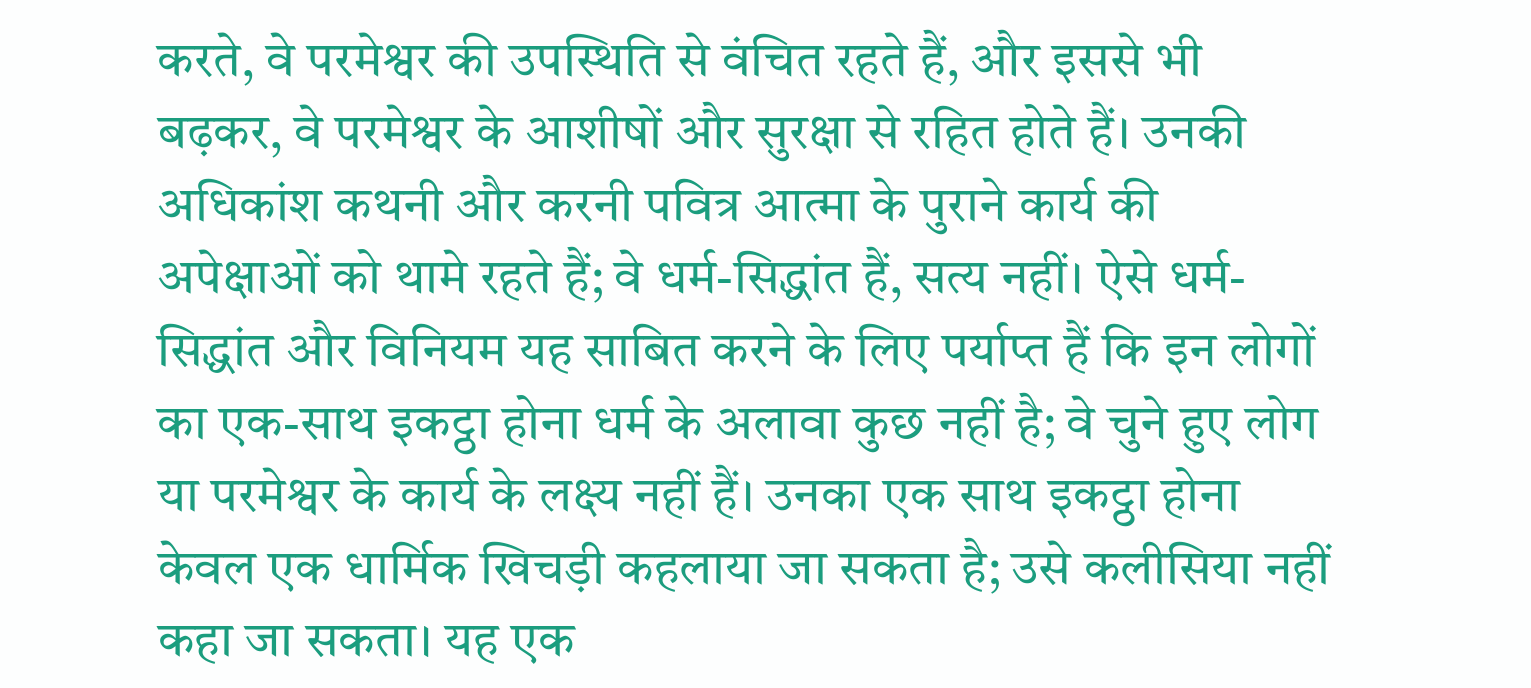करते, वे परमेश्वर की उपस्थिति से वंचित रहते हैं, और इससे भी बढ़कर, वे परमेश्वर के आशीषों और सुरक्षा से रहित होते हैं। उनकी अधिकांश कथनी और करनी पवित्र आत्मा के पुराने कार्य की अपेक्षाओं को थामे रहते हैं; वे धर्म-सिद्धांत हैं, सत्य नहीं। ऐसे धर्म-सिद्धांत और विनियम यह साबित करने के लिए पर्याप्त हैं कि इन लोगों का एक-साथ इकट्ठा होना धर्म के अलावा कुछ नहीं है; वे चुने हुए लोग या परमेश्वर के कार्य के लक्ष्य नहीं हैं। उनका एक साथ इकट्ठा होना केवल एक धार्मिक खिचड़ी कहलाया जा सकता है; उसे कलीसिया नहीं कहा जा सकता। यह एक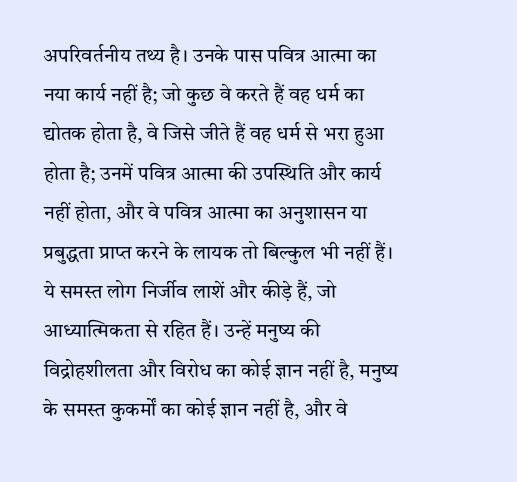अपरिवर्तनीय तथ्य है। उनके पास पवित्र आत्मा का नया कार्य नहीं है; जो कुछ वे करते हैं वह धर्म का द्योतक होता है, वे जिसे जीते हैं वह धर्म से भरा हुआ होता है; उनमें पवित्र आत्मा की उपस्थिति और कार्य नहीं होता, और वे पवित्र आत्मा का अनुशासन या प्रबुद्धता प्राप्त करने के लायक तो बिल्कुल भी नहीं हैं। ये समस्त लोग निर्जीव लाशें और कीड़े हैं, जो आध्यात्मिकता से रहित हैं। उन्हें मनुष्य की विद्रोहशीलता और विरोध का कोई ज्ञान नहीं है, मनुष्य के समस्त कुकर्मों का कोई ज्ञान नहीं है, और वे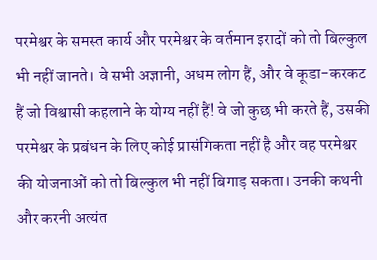परमेश्वर के समस्त कार्य और परमेश्वर के वर्तमान इरादों को तो बिल्कुल भी नहीं जानते। वे सभी अज्ञानी, अधम लोग हैं, और वे कूडा-करकट हैं जो विश्वासी कहलाने के योग्य नहीं हैं! वे जो कुछ भी करते हैं, उसकी परमेश्वर के प्रबंधन के लिए कोई प्रासंगिकता नहीं है और वह परमेश्वर की योजनाओं को तो बिल्कुल भी नहीं बिगाड़ सकता। उनकी कथनी और करनी अत्यंत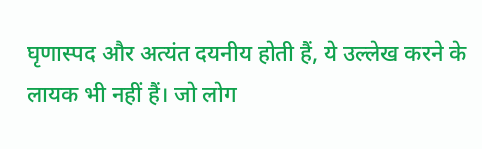घृणास्पद और अत्यंत दयनीय होती हैं, ये उल्लेख करने के लायक भी नहीं हैं। जो लोग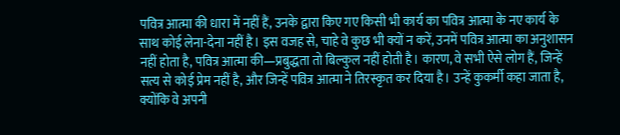पवित्र आत्मा की धारा में नहीं हैं, उनके द्वारा किए गए किसी भी कार्य का पवित्र आत्मा के नए कार्य के साथ कोई लेना-देना नहीं है। इस वजह से, चाहे वे कुछ भी क्यों न करें, उनमें पवित्र आत्मा का अनुशासन नहीं होता है, पवित्र आत्मा की—प्रबुद्धता तो बिल्कुल नहीं होती है। कारण, वे सभी ऐसे लोग हैं, जिन्हें सत्य से कोई प्रेम नहीं है, और जिन्हें पवित्र आत्मा ने तिरस्कृत कर दिया है। उन्हें कुकर्मी कहा जाता है, क्योंकि वे अपनी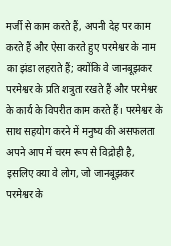मर्जी से काम करते हैं, अपनी देह पर काम करते हैं और ऐसा करते हुए परमेश्वर के नाम का झंडा लहराते हैं; क्योंकि वे जानबूझकर परमेश्वर के प्रति शत्रुता रखते हैं और परमेश्वर के कार्य के विपरीत काम करते हैं। परमेश्वर के साथ सहयोग करने में मनुष्य की असफलता अपने आप में चरम रूप से विद्रोही है, इसलिए क्या वे लोग, जो जानबूझकर परमेश्वर के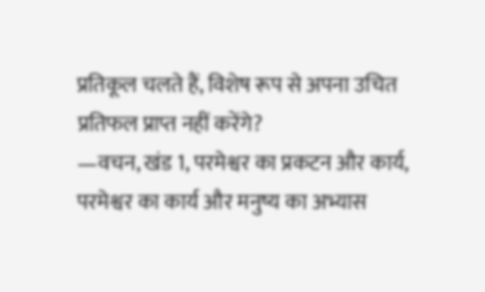प्रतिकूल चलते हैं, विशेष रूप से अपना उचित प्रतिफल प्राप्त नहीं करेंगे?
—वचन, खंड 1, परमेश्वर का प्रकटन और कार्य, परमेश्वर का कार्य और मनुष्य का अभ्यास